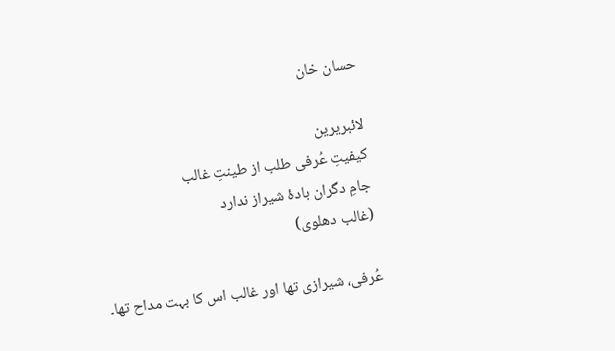حسان خان

لائبریرین
کیفیتِ عُرفی طلب از طینتِ غالب
جامِ دگران بادهٔ شیراز ندارد
(غالب دهلوی)

عُرفی، شیرازی تھا اور غالب اس کا بہت مداح تھا۔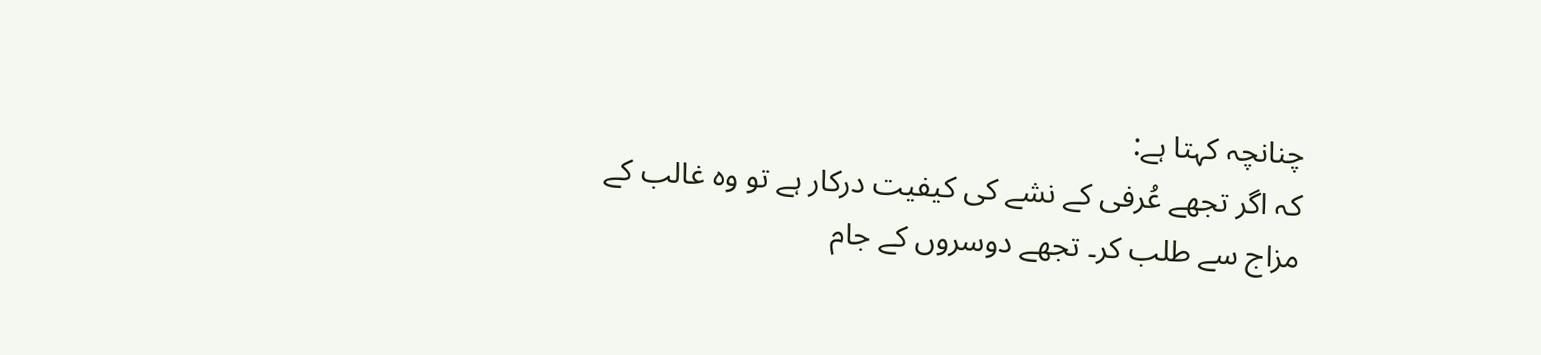چنانچہ کہتا ہے:
کہ اگر تجھے عُرفی کے نشے کی کیفیت درکار ہے تو وہ غالب کے مزاج سے طلب کر۔ تجھے دوسروں کے جام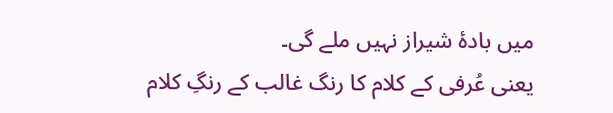میں بادۂ شیراز نہیں ملے گی۔
یعنی عُرفی کے کلام کا رنگ غالب کے رنگِ کلام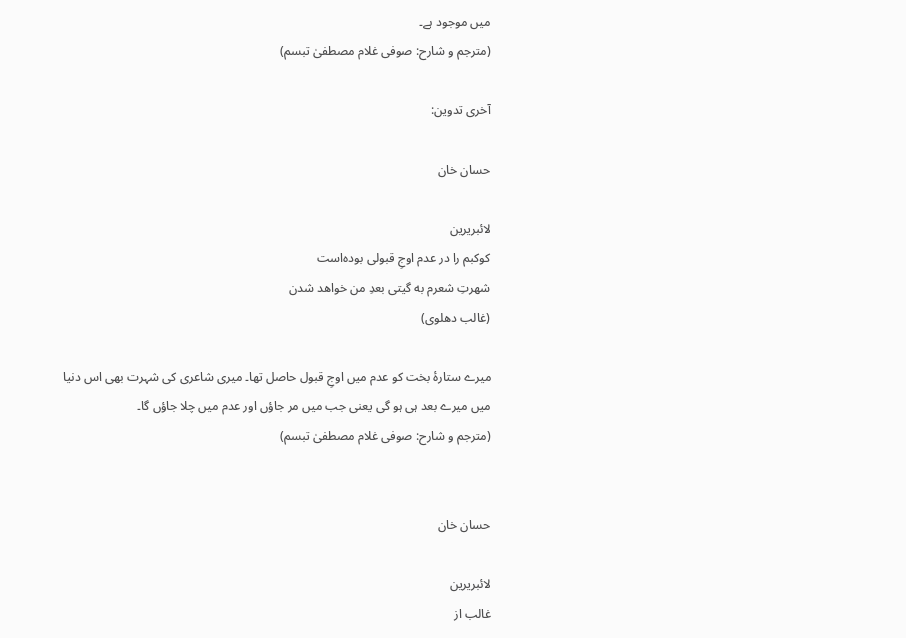میں موجود ہے۔
(مترجم و شارح: صوفی غلام مصطفیٰ تبسم)

آخری تدوین:

حسان خان

لائبریرین
کوکبم را در عدم اوجِ قبولی بوده‌است
شهرتِ شعرم به گیتی بعدِ من خواهد شدن
(غالب دهلوی)

میرے ستارۂ بخت کو عدم میں اوجِ قبول حاصل تھا۔ میری شاعری کی شہرت بھی اس دنیا میں میرے بعد ہی ہو گی یعنی جب میں مر جاؤں اور عدم میں چلا جاؤں گا۔
(مترجم و شارح: صوفی غلام مصطفیٰ تبسم)


حسان خان

لائبریرین
غالب از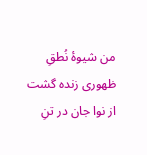من شیوهٔ نُطقِ ظهوری زنده گشت
از نوا جان در تنِ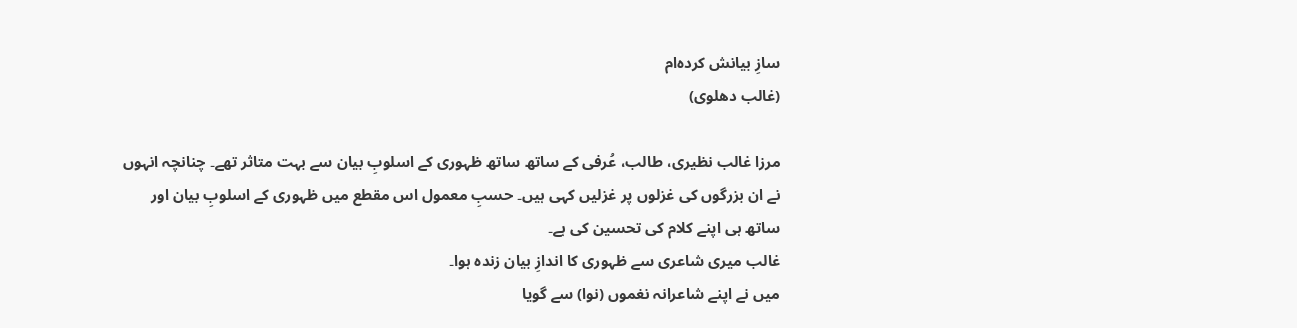سازِ بیانش کرده‌ام
(غالب دهلوی)

مرزا غالب نظیری، طالب، عُرفی کے ساتھ ساتھ ظہوری کے اسلوبِ بیان سے بہت متاثر تھے۔ چنانچہ انہوں نے ان بزرگوں کی غزلوں پر غزلیں کہی ہیں۔ حسبِ معمول اس مقطع میں ظہوری کے اسلوبِ بیان اور ساتھ ہی اپنے کلام کی تحسین کی ہے۔
غالب میری شاعری سے ظہوری کا اندازِ بیان زندہ ہوا۔
میں نے اپنے شاعرانہ نغموں (نوا) سے گویا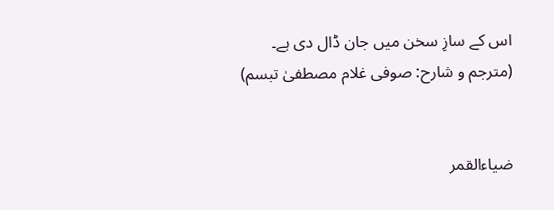اس کے سازِ سخن میں جان ڈال دی ہے۔
(مترجم و شارح: صوفی غلام مصطفیٰ تبسم)


ضیاءالقمر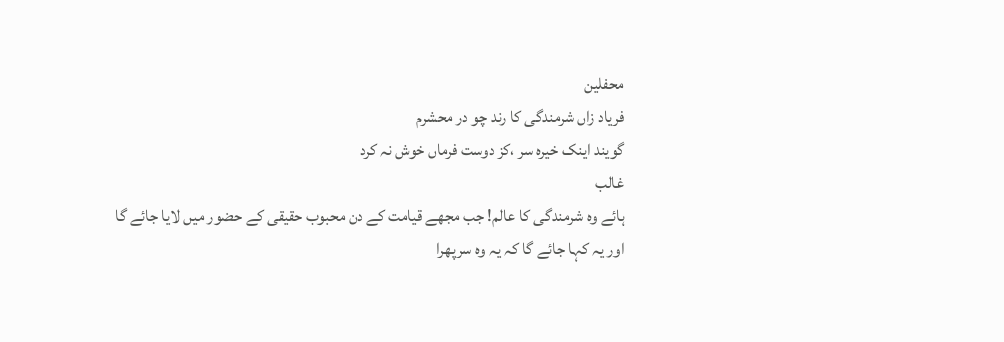محفلین
فریاد زاں شرمندگی کا رند چو در محشرم
گویند اینک خیرہ سر ،کز دوست فرماں خوش نہ کرد
غالب
ہائے وہ شرمندگی کا عالم! جب مجھے قیامت کے دن محبوب حقیقی کے حضور میں لایا جائے گا
اور یہ کہا جائے گا کہ یہ وہ سرپھرا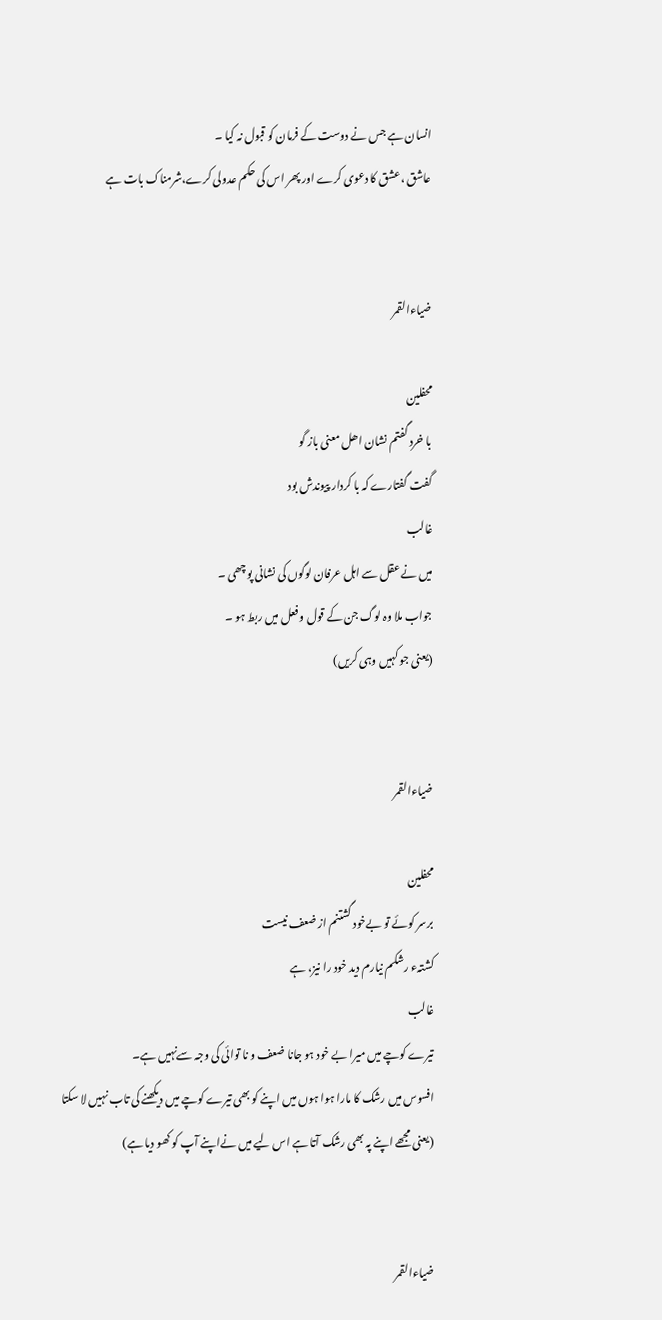انسان ہے جس نے دوست کے فرمان کو قبول نہ کیا ۔
عاشق ،عشق کا دعوی کرے اور پھر اس کی حکم عدولی کرے،شرمناک بات ہے


ضیاءالقمر

محفلین
با خرد گفتم نشان اھل معنی باز گو
گفت گفتارے کہ با کردار پیوندش بود
غالب
میں نے عقل سے اہل عرفان لوگوں کی نشانی پوچھی ۔
جواب ملا وہ لوگ جن کے قول و فعل میں ربط ہو ۔
(یعنی جو کہیں وہی کریں)


ضیاءالقمر

محفلین
برسر کوئے تو بےخود گشتنم از ضعف نیست
کشتہء رشکم نیارم دید خود را نیز، ہے
غالب
تیرے کوچے میں میرا بے خود ہو جانا ضعف و نا توائی کی وجہ سےنہیں ہے۔
افسوس میں رشک کا مارا ہوا ہوں میں اپنے کو بھی تیرے کوچے میں دیکھنے کی تاب نہیں لا سکتا
(یعنی مجھے اپنے پہ بھی رشک آتا ہے اس لیے میں نےاپنے آپ کو کھو دیا ہے)


ضیاءالقمر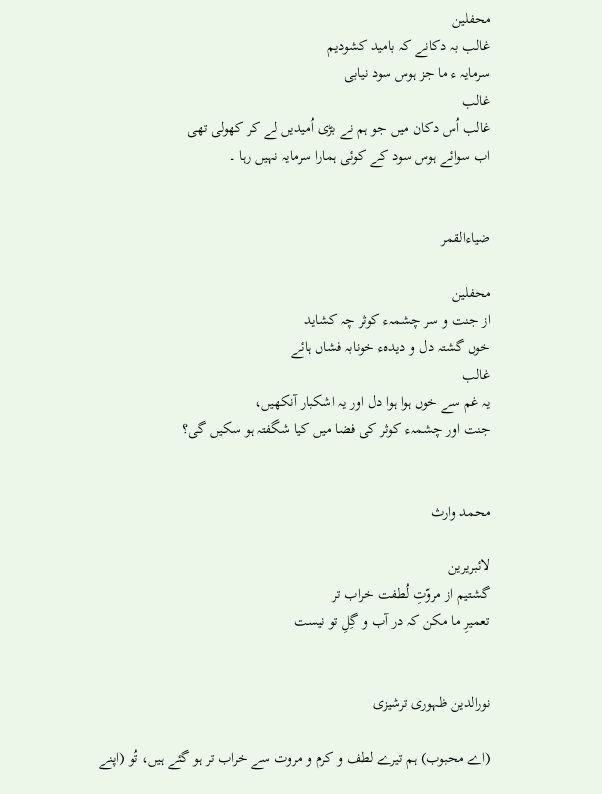محفلین
غالب بہ دکانے کہ بامید کشودیم
سرمایہ ء ما جز ہوس سود نیابی
غالب
غالب اُس دکان میں جو ہم نے بڑی اُمیدیں لے کر کھولی تھی
اب سوائے ہوس سود کے کوئی ہمارا سرمایہ نہیں رہا ۔


ضیاءالقمر

محفلین
از جنت و سر چشمہء کوثر چہ کشاید
خوں گشتہ دل و دیدہء خونابہ فشاں ہائے
غالب
یہ غم سے خوں ہوا ہوا دل اور یہ اشکبار آنکھیں،
جنت اور چشمہء کوثر کی فضا میں کیا شگفتہ ہو سکیں گی؟


محمد وارث

لائبریرین
گشتیم از مروّتِ لُطفت خراب تر
تعمیرِ ما مکن کہ در آب و گِلِ تو نیست


نورالدین ظہوری ترشیزی

(اے محبوب) ہم تیرے لطف و کرم و مروت سے خراب تر ہو گئے ہیں، تُو (اپنے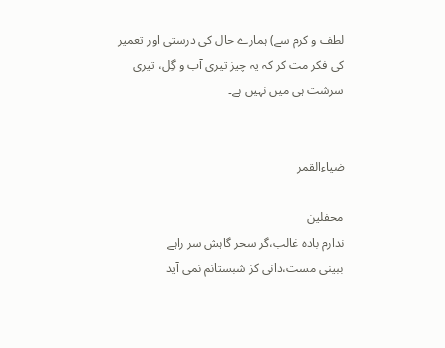لطف و کرم سے) ہمارے حال کی درستی اور تعمیر کی فکر مت کر کہ یہ چیز تیری آب و گِل، تیری سرشت ہی میں نہیں ہے۔


ضیاءالقمر

محفلین
ندارم بادہ غالب،گر سحر گاہش سر راہے
ببینی مست،دانی کز شبستانم نمی آید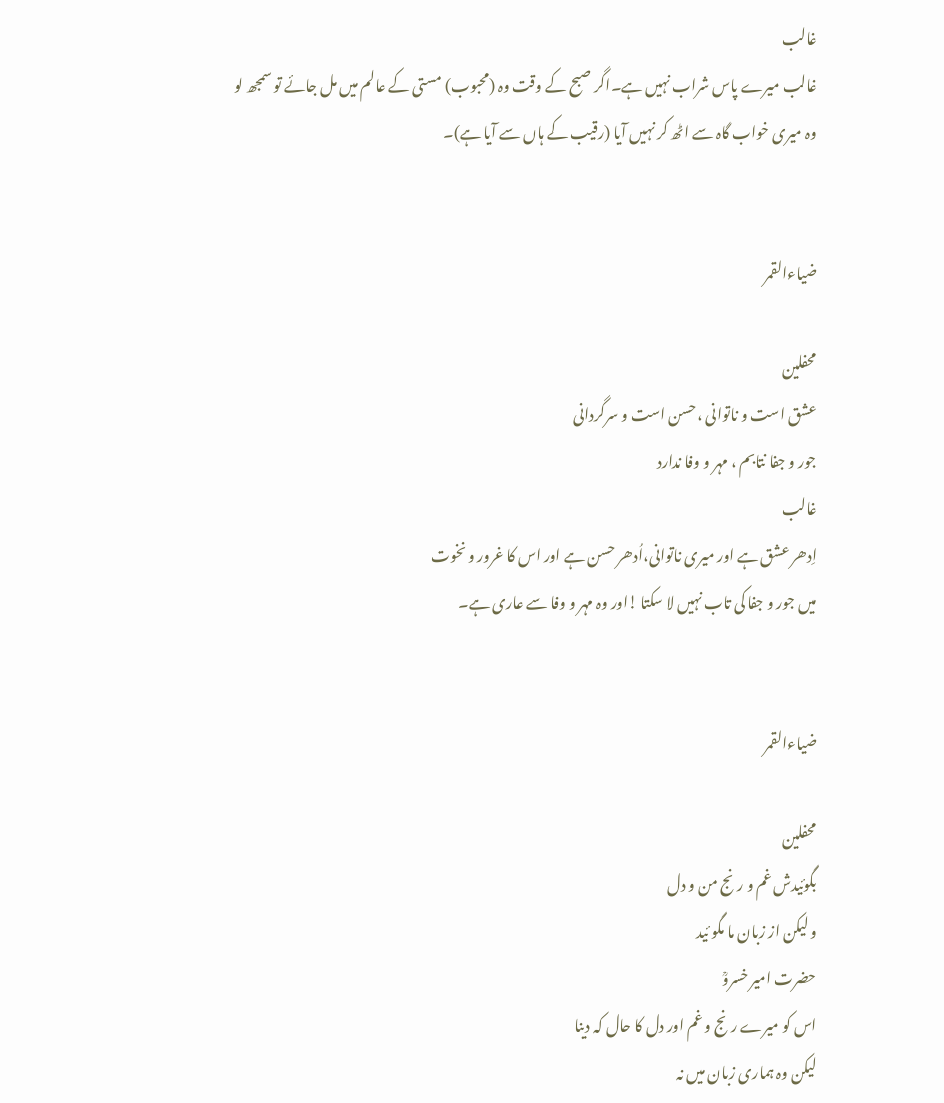غالب
غالب میرے پاس شراب نہیں ہے۔اگر صبح کے وقت وہ (محبوب) مستی کے عالم میں مل جائے تو سمجھ لو
وہ میری خواب گاہ سے اٹھ کر نہیں آیا (رقیب کے ہاں سے آیا ہے)۔


ضیاءالقمر

محفلین
عشق است و ناتوانی ،حسن است و سرگردانی
جور و جفا نتابم ، مہر و وفا ندارد
غالب
اِدھر عشق ہے اور میری ناتوانی،اُدھر حسن ہے اور اس کا غرور و نخوت
میں جور و جفا کی تاب نہیں لا سکتا !اور وہ مہر و وفا سے عاری ہے۔


ضیاءالقمر

محفلین
بگوئیدش غم و رنج من و دل
و لیکن از زبان ما مگو ئید
حضرت امیر خسروؒ
اس کو میرے رنج و غم اور دل کا حال کہ دینا
لیکن وہ ہماری زبان میں نہ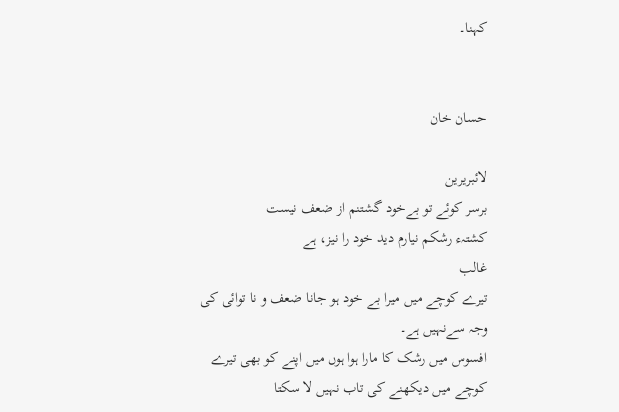کہنا۔


حسان خان

لائبریرین
برسر کوئے تو بےخود گشتنم از ضعف نیست
کشتہء رشکم نیارم دید خود را نیز، ہے
غالب
تیرے کوچے میں میرا بے خود ہو جانا ضعف و نا توائی کی وجہ سےنہیں ہے۔
افسوس میں رشک کا مارا ہوا ہوں میں اپنے کو بھی تیرے کوچے میں دیکھنے کی تاب نہیں لا سکتا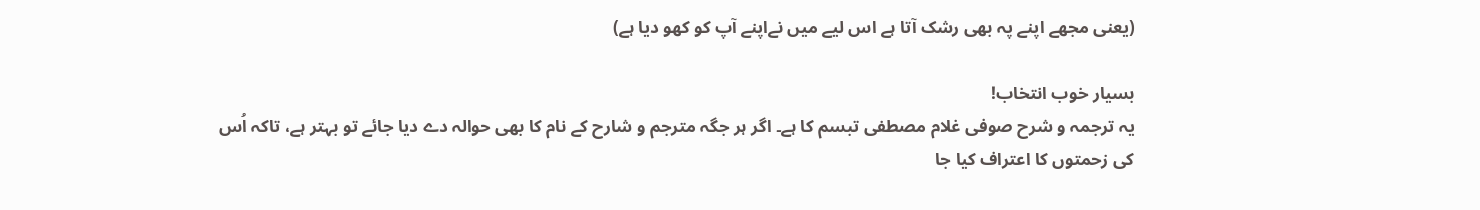(یعنی مجھے اپنے پہ بھی رشک آتا ہے اس لیے میں نےاپنے آپ کو کھو دیا ہے)

بسیار خوب انتخاب!
یہ ترجمہ و شرح صوفی غلام مصطفی تبسم کا ہے۔ اگر ہر جگہ مترجم و شارح کے نام کا بھی حوالہ دے دیا جائے تو بہتر ہے، تاکہ اُس کی زحمتوں کا اعتراف کیا جا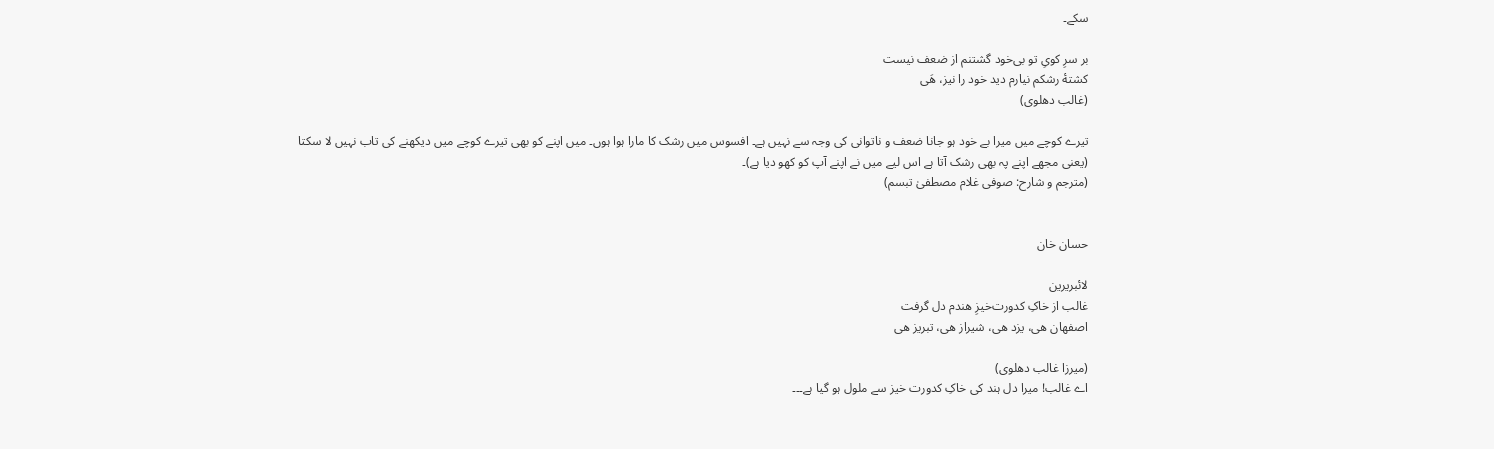سکے۔

بر سرِ کویِ تو بی‌خود گشتنم از ضعف نیست
کشتهٔ رشکم نیارم دید خود را نیز، هَی
(غالب دهلوی)

تیرے کوچے میں میرا بے خود ہو جانا ضعف و ناتوانی کی وجہ سے نہیں ہے۔ افسوس میں رشک کا مارا ہوا ہوں۔ میں اپنے کو بھی تیرے کوچے میں دیکھنے کی تاب نہیں لا سکتا (یعنی مجھے اپنے پہ بھی رشک آتا ہے اس لیے میں نے اپنے آپ کو کھو دیا ہے)۔
(مترجم و شارح: صوفی غلام مصطفیٰ تبسم)


حسان خان

لائبریرین
غالب از خاکِ کدورت‌خیزِ هندم دل گرفت
اصفهان هی، یزد هی، شیراز هی، تبریز هی

(میرزا غالب دهلوی)
اے غالب! میرا دل ہند کی خاکِ کدورت خیز سے ملول ہو گیا ہے۔۔۔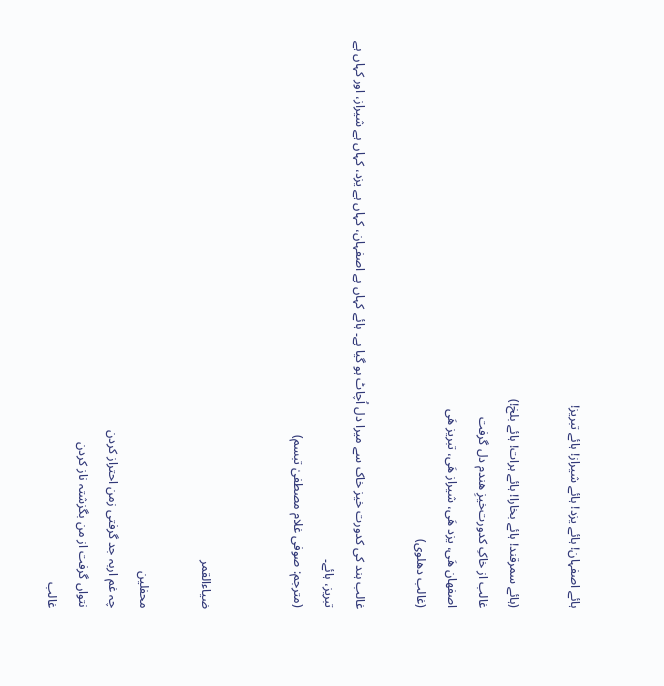ہائے اصفہان! ہائے یزد! ہائے شیراز! ہائے تبریز!

(ہائے سمرقند! ہائے بخارا! ہائے ہرات! ہائے بلخ!)
غالب از خاکِ کدورت‌خیزِ هندم دل گرفت
اصفهان هَی، یزد هَی، شیراز هَی، تبریز هَی
(غالب دهلوی)

غالب ہند کی کدورت خیز خاک سے میرا دل اُچاٹ ہو گیا ہے۔ ہائے کہاں ہے اصفہان، کہاں ہے یزد، کہاں ہے شیراز، اور کہاں ہے تبریز، ہائے۔
(مترجم: صوفی غلام مصطفیٰ تبسم)


ضیاءالقمر

محفلین
چہ غم اربہ جد گرفتی زمن احتراز کردن
نتواں گرفت از من بگزشتہ ناز کردن
غالب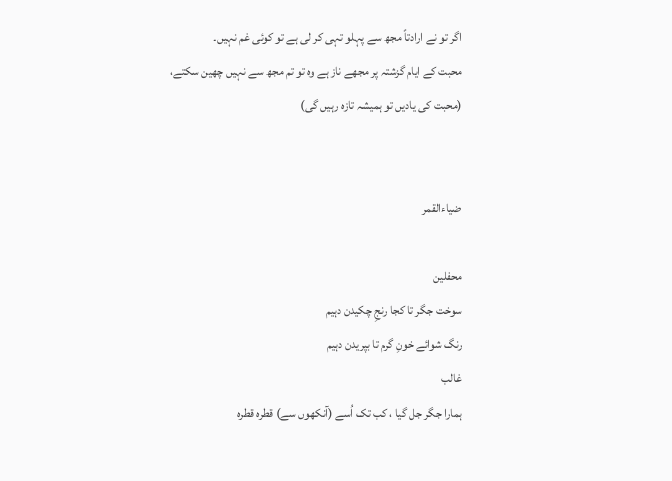اگر تو نے ارادتاً مجھ سے پہلو تہی کر لی ہے تو کوئی غم نہیں۔
محبت کے ایام گزشتہ پر مجھے ناز ہے وہ تو تم مجھ سے نہیں چھین سکتے،
(محبت کی یادیں تو ہمیشہ تازہ رہیں گی)


ضیاءالقمر

محفلین
سوخت جگر تا کجا رنجِ چکیدن دہیم
رنگ شوائے خونِ گرم تا بپریدن دہیم
غالب
ہمارا جگر جل گیا ، کب تک اُسے (آنکھوں سے) قطرہ قطرہ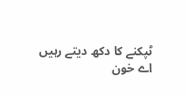ٹپکنے کا دکھ دیتے رہیں
اے خون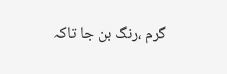گرم ،رنگ بن جا تاکہ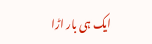ایک ہی بار اڑا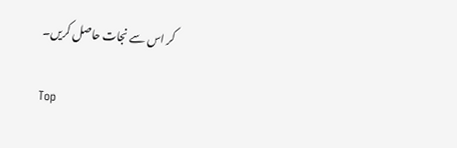کر اس سے نجات حاصل کریں۔

Top